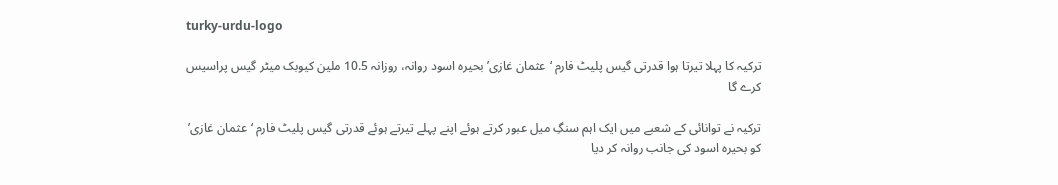turky-urdu-logo

ترکیہ کا پہلا تیرتا ہوا قدرتی گیس پلیٹ فارم ‘عثمان غازی’ بحیرہ اسود روانہ، روزانہ 10.5 ملین کیوبک میٹر گیس پراسیس کرے گا

ترکیہ نے توانائی کے شعبے میں ایک اہم سنگِ میل عبور کرتے ہوئے اپنے پہلے تیرتے ہوئے قدرتی گیس پلیٹ فارم ‘عثمان غازی’ کو بحیرہ اسود کی جانب روانہ کر دیا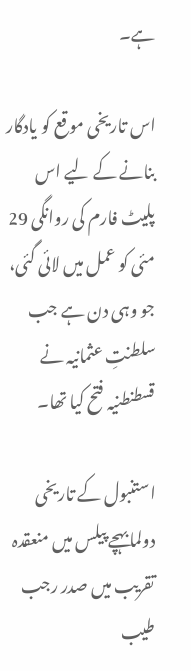ہے۔

اس تاریخی موقع کو یادگار بنانے کے لیے اس پلیٹ فارم کی روانگی 29 مئی کو عمل میں لائی گئی، جو وہی دن ہے جب سلطنتِ عثمانیہ نے قسطنطنیہ فتح کیا تھا۔

استنبول کے تاریخی دولمابہچے پیلس میں منعقدہ تقریب میں صدر رجب طیب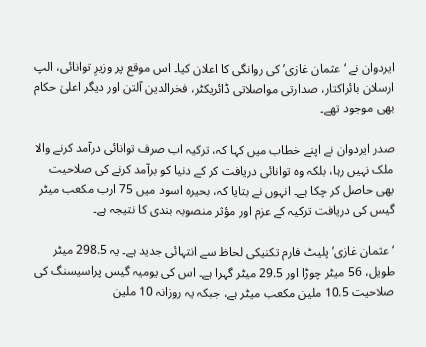ایردوان نے ‘عثمان غازی’ کی روانگی کا اعلان کیا۔ اس موقع پر وزیرِ توانائی، الپ ارسلان بائراکتار، صدارتی مواصلاتی ڈائریکٹر، فخرالدین آلتن اور دیگر اعلیٰ حکام بھی موجود تھے۔

صدر ایردوان نے اپنے خطاب میں کہا کہ، ترکیہ اب صرف توانائی درآمد کرنے والا ملک نہیں رہا، بلکہ وہ توانائی دریافت کر کے دنیا کو برآمد کرنے کی صلاحیت بھی حاصل کر چکا ہے۔ انہوں نے بتایا کہ، بحیرہ اسود میں 75 ارب مکعب میٹر گیس کی دریافت ترکیہ کے عزم اور مؤثر منصوبہ بندی کا نتیجہ ہے۔

‘عثمان غازی’ پلیٹ فارم تکنیکی لحاظ سے انتہائی جدید ہے۔ یہ 298.5 میٹر طویل، 56 میٹر چوڑا اور 29.5 میٹر گہرا ہے۔ اس کی یومیہ گیس پراسیسنگ کی صلاحیت 10.5 ملین مکعب میٹر ہے، جبکہ یہ روزانہ 10 ملین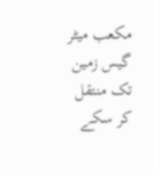مکعب میٹر گیس زمین تک منتقل کر سکے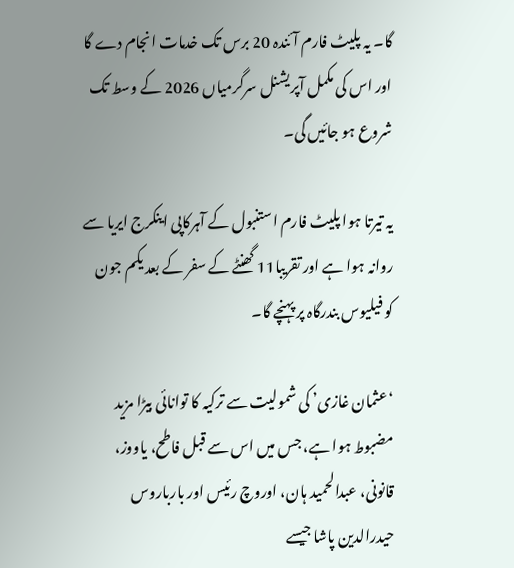گا۔ یہ پلیٹ فارم آئندہ 20 برس تک خدمات انجام دے گا اور اس کی مکمل آپریشنل سرگرمیاں 2026 کے وسط تک شروع ہو جائیں گی۔

یہ تیرتا ہوا پلیٹ فارم استنبول کے آہرکاپی اینکرج ایریا سے روانہ ہوا ہے اور تقریبا11 گھنٹے کے سفر کے بعد یکم جون کو فیلیوس بندرگاہ پر پہنچے گا۔

‘عثمان غازی’ کی شمولیت سے ترکیہ کا توانائی بیڑا مزید مضبوط ہوا ہے، جس میں اس سے قبل فاطح، یاووز، قانونی، عبدالحمید ہان، اوروچ رئیس اور بارباروس حیدرالدین پاشا جیسے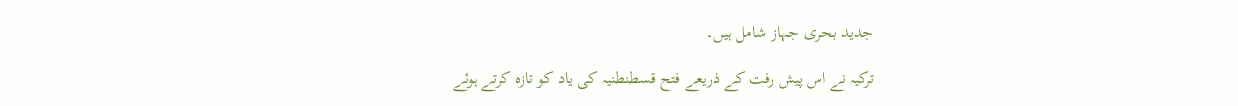جدید بحری جہاز شامل ہیں۔

ترکیہ نے اس پیش رفت کے ذریعے فتح قسطنطنیہ کی یاد کو تازہ کرتے ہوئے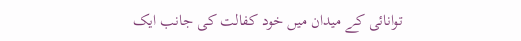توانائی کے میدان میں خود کفالت کی جانب ایک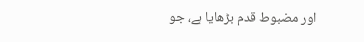اور مضبوط قدم بڑھایا ہے، جو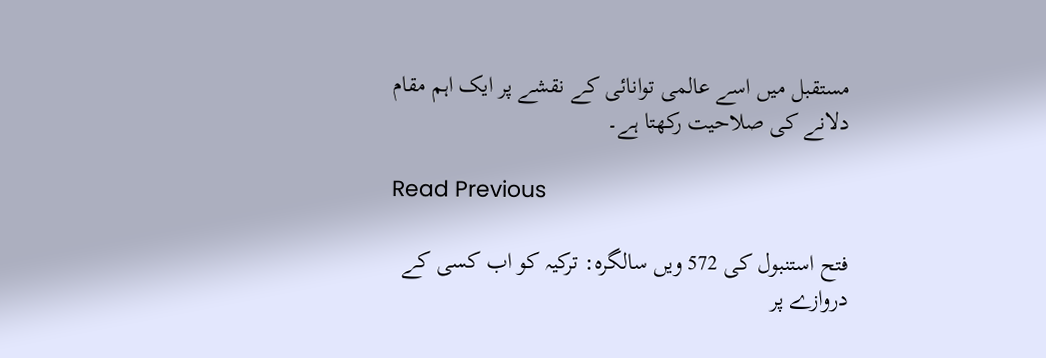مستقبل میں اسے عالمی توانائی کے نقشے پر ایک اہم مقام دلانے کی صلاحیت رکھتا ہے۔

Read Previous

فتح استنبول کی 572 ویں سالگرہ: ترکیہ کو اب کسی کے دروازے پر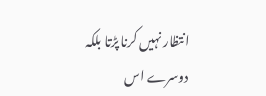انتظار نہیں کرنا پڑتا بلکہ دوسرے اس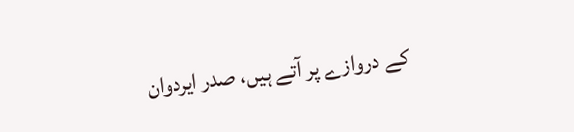کے دروازے پر آتے ہیں، صدر ایردوان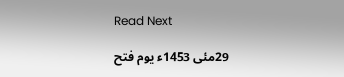Read Next

29مئی 1453ء یوم فتح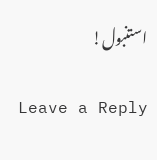استنبول!

Leave a Reply